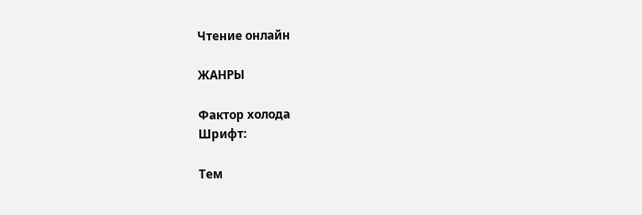Чтение онлайн

ЖАНРЫ

Фактор холода
Шрифт:

Тем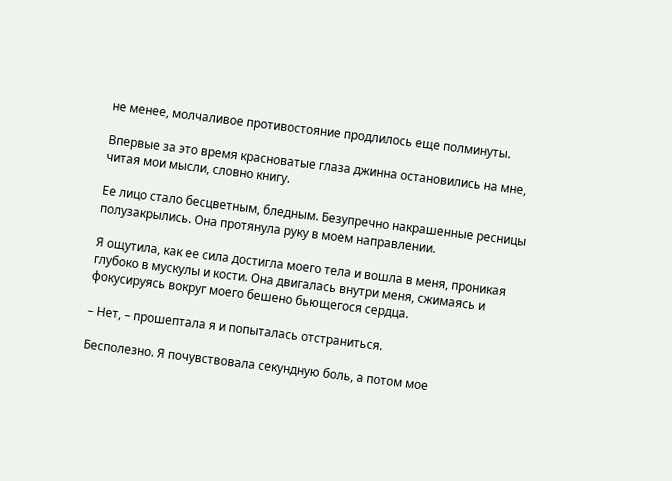не менее, молчаливое противостояние продлилось еще полминуты.

Впервые за это время красноватые глаза джинна остановились на мне, читая мои мысли, словно книгу.

Ее лицо стало бесцветным, бледным. Безупречно накрашенные ресницы полузакрылись. Она протянула руку в моем направлении.

Я ощутила, как ее сила достигла моего тела и вошла в меня, проникая глубоко в мускулы и кости. Она двигалась внутри меня, сжимаясь и фокусируясь вокруг моего бешено бьющегося сердца.

– Нет, – прошептала я и попыталась отстраниться.

Бесполезно. Я почувствовала секундную боль, а потом мое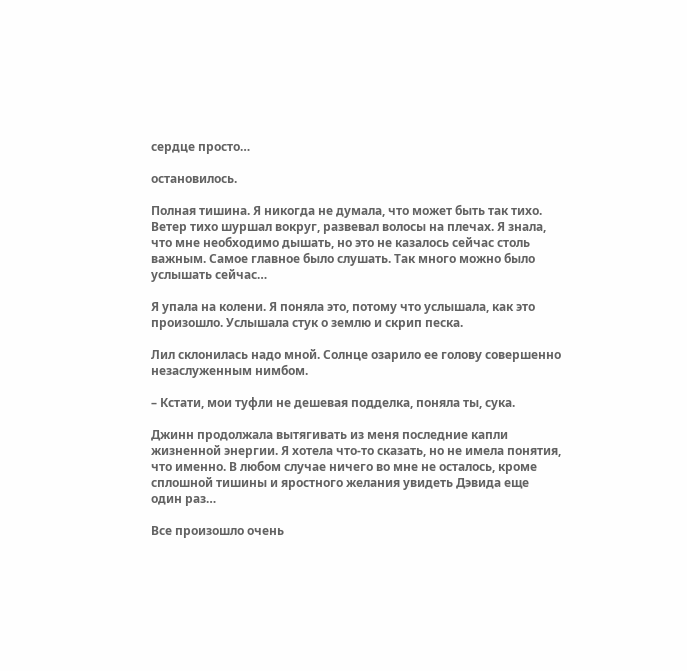сердце просто…

остановилось.

Полная тишина. Я никогда не думала, что может быть так тихо. Ветер тихо шуршал вокруг, развевал волосы на плечах. Я знала, что мне необходимо дышать, но это не казалось сейчас столь важным. Самое главное было слушать. Так много можно было услышать сейчас…

Я упала на колени. Я поняла это, потому что услышала, как это произошло. Услышала стук о землю и скрип песка.

Лил склонилась надо мной. Солнце озарило ее голову совершенно незаслуженным нимбом.

– Кстати, мои туфли не дешевая подделка, поняла ты, сука.

Джинн продолжала вытягивать из меня последние капли жизненной энергии. Я хотела что-то сказать, но не имела понятия, что именно. В любом случае ничего во мне не осталось, кроме сплошной тишины и яростного желания увидеть Дэвида еще один раз…

Все произошло очень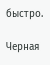быстро.

Черная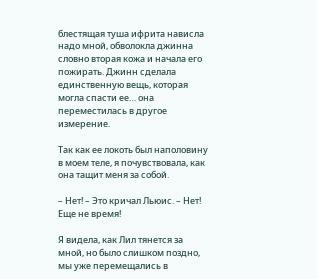блестящая туша ифрита нависла надо мной, обволокла джинна словно вторая кожа и начала его пожирать. Джинн сделала единственную вещь, которая могла спасти ее… она переместилась в другое измерение.

Так как ее локоть был наполовину в моем теле, я почувствовала, как она тащит меня за собой.

– Нет! – Это кричал Льюис. – Нет! Еще не время!

Я видела, как Лил тянется за мной, но было слишком поздно, мы уже перемещались в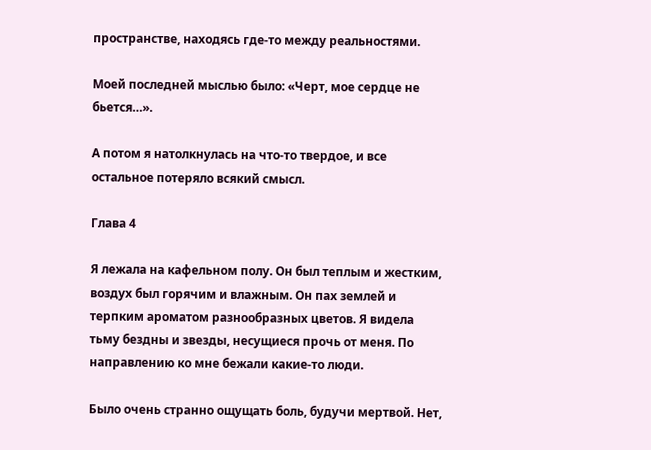пространстве, находясь где-то между реальностями.

Моей последней мыслью было: «Черт, мое сердце не бьется…».

А потом я натолкнулась на что-то твердое, и все остальное потеряло всякий смысл.

Глава 4

Я лежала на кафельном полу. Он был теплым и жестким, воздух был горячим и влажным. Он пах землей и терпким ароматом разнообразных цветов. Я видела тьму бездны и звезды, несущиеся прочь от меня. По направлению ко мне бежали какие-то люди.

Было очень странно ощущать боль, будучи мертвой. Нет,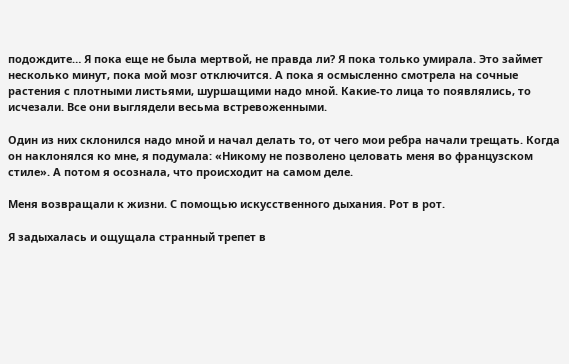подождите… Я пока еще не была мертвой, не правда ли? Я пока только умирала. Это займет несколько минут, пока мой мозг отключится. А пока я осмысленно смотрела на сочные растения с плотными листьями, шуршащими надо мной. Какие-то лица то появлялись, то исчезали. Все они выглядели весьма встревоженными.

Один из них склонился надо мной и начал делать то, от чего мои ребра начали трещать. Когда он наклонялся ко мне, я подумала: «Никому не позволено целовать меня во французском стиле». А потом я осознала, что происходит на самом деле.

Меня возвращали к жизни. С помощью искусственного дыхания. Рот в рот.

Я задыхалась и ощущала странный трепет в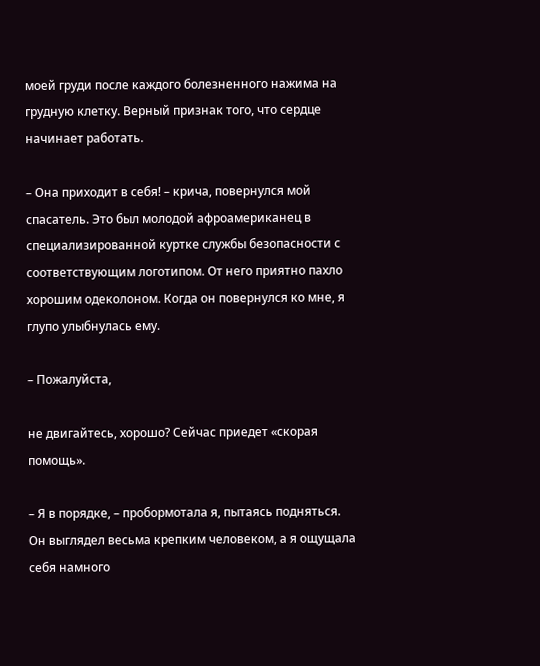моей груди после каждого болезненного нажима на грудную клетку. Верный признак того, что сердце начинает работать.

– Она приходит в себя! – крича, повернулся мой спасатель. Это был молодой афроамериканец в специализированной куртке службы безопасности с соответствующим логотипом. От него приятно пахло хорошим одеколоном. Когда он повернулся ко мне, я глупо улыбнулась ему.

– Пожалуйста,

не двигайтесь, хорошо? Сейчас приедет «скорая помощь».

– Я в порядке, – пробормотала я, пытаясь подняться. Он выглядел весьма крепким человеком, а я ощущала себя намного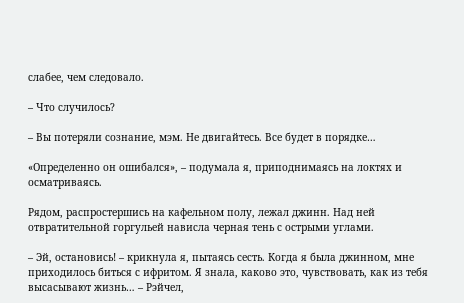слабее, чем следовало.

– Что случилось?

– Вы потеряли сознание, мэм. Не двигайтесь. Все будет в порядке…

«Определенно он ошибался», – подумала я, приподнимаясь на локтях и осматриваясь.

Рядом, распростершись на кафельном полу, лежал джинн. Над ней отвратительной горгульей нависла черная тень с острыми углами.

– Эй, остановись! – крикнула я, пытаясь сесть. Когда я была джинном, мне приходилось биться с ифритом. Я знала, каково это, чувствовать, как из тебя высасывают жизнь… – Рэйчел,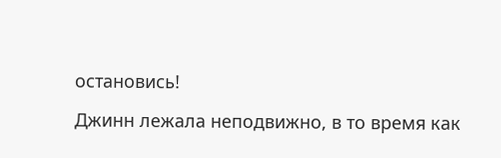остановись!

Джинн лежала неподвижно, в то время как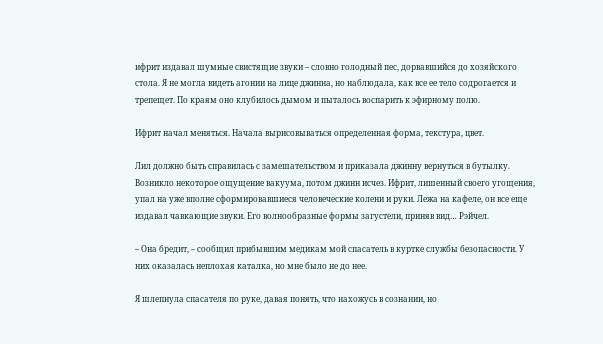ифрит издавал шумные свистящие звуки – словно голодный пес, дорвавшийся до хозяйского стола. Я не могла видеть агонии на лице джинна, но наблюдала, как все ее тело содрогается и трепещет. По краям оно клубилось дымом и пыталось воспарить к эфирному полю.

Ифрит начал меняться. Начала вырисовываться определенная форма, текстура, цвет.

Лил должно быть справилась с замешательством и приказала джинну вернуться в бутылку. Возникло некоторое ощущение вакуума, потом джинн исчез. Ифрит, лишенный своего угощения, упал на уже вполне сформировавшиеся человеческие колени и руки. Лежа на кафеле, он все еще издавал чавкающие звуки. Его волнообразные формы загустели, приняв вид… Рэйчел.

– Она бредит, – сообщил прибывшим медикам мой спасатель в куртке службы безопасности. У них оказалась неплохая каталка, но мне было не до нее.

Я шлепнула спасателя по руке, давая понять, что нахожусь в сознании, но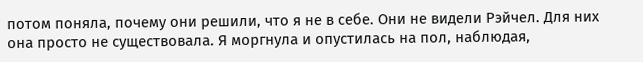потом поняла, почему они решили, что я не в себе. Они не видели Рэйчел. Для них она просто не существовала. Я моргнула и опустилась на пол, наблюдая,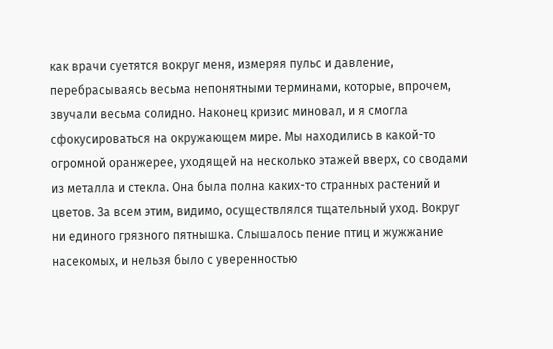как врачи суетятся вокруг меня, измеряя пульс и давление, перебрасываясь весьма непонятными терминами, которые, впрочем, звучали весьма солидно. Наконец кризис миновал, и я смогла сфокусироваться на окружающем мире. Мы находились в какой-то огромной оранжерее, уходящей на несколько этажей вверх, со сводами из металла и стекла. Она была полна каких-то странных растений и цветов. За всем этим, видимо, осуществлялся тщательный уход. Вокруг ни единого грязного пятнышка. Слышалось пение птиц и жужжание насекомых, и нельзя было с уверенностью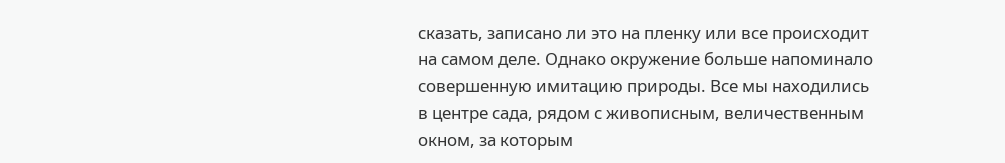сказать, записано ли это на пленку или все происходит на самом деле. Однако окружение больше напоминало совершенную имитацию природы. Все мы находились в центре сада, рядом с живописным, величественным окном, за которым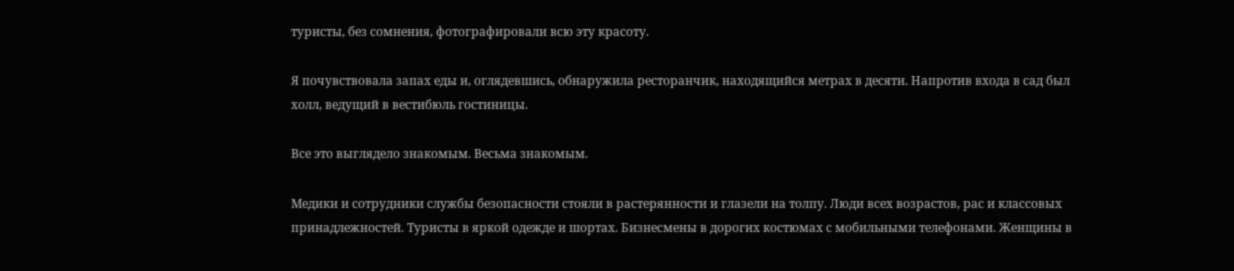туристы, без сомнения, фотографировали всю эту красоту.

Я почувствовала запах еды и, оглядевшись, обнаружила ресторанчик, находящийся метрах в десяти. Напротив входа в сад был холл, ведущий в вестибюль гостиницы.

Все это выглядело знакомым. Весьма знакомым.

Медики и сотрудники службы безопасности стояли в растерянности и глазели на толпу. Люди всех возрастов, рас и классовых принадлежностей. Туристы в яркой одежде и шортах. Бизнесмены в дорогих костюмах с мобильными телефонами. Женщины в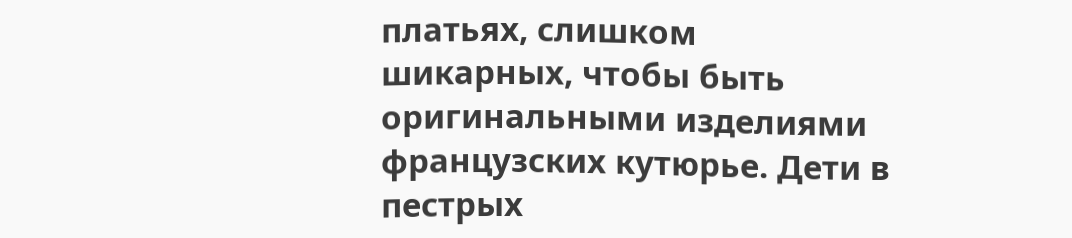платьях, слишком шикарных, чтобы быть оригинальными изделиями французских кутюрье. Дети в пестрых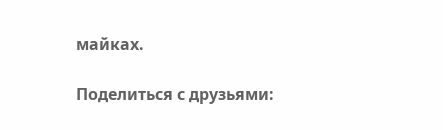майках.

Поделиться с друзьями: